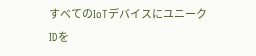すべてのIoTデバイスにユニークIDを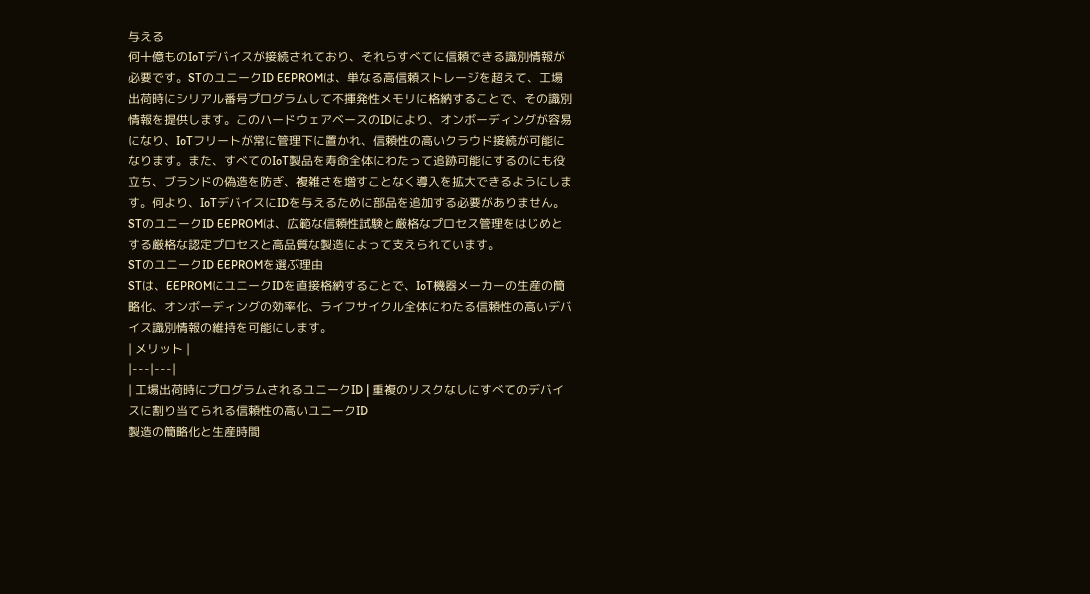与える
何十億ものIoTデバイスが接続されており、それらすべてに信頼できる識別情報が必要です。STのユニークID EEPROMは、単なる高信頼ストレージを超えて、工場出荷時にシリアル番号プログラムして不揮発性メモリに格納することで、その識別情報を提供します。このハードウェアベースのIDにより、オンボーディングが容易になり、IoTフリートが常に管理下に置かれ、信頼性の高いクラウド接続が可能になります。また、すべてのIoT製品を寿命全体にわたって追跡可能にするのにも役立ち、ブランドの偽造を防ぎ、複雑さを増すことなく導入を拡大できるようにします。何より、IoTデバイスにIDを与えるために部品を追加する必要がありません。
STのユニークID EEPROMは、広範な信頼性試験と厳格なプロセス管理をはじめとする厳格な認定プロセスと高品質な製造によって支えられています。
STのユニークID EEPROMを選ぶ理由
STは、EEPROMにユニークIDを直接格納することで、IoT機器メーカーの生産の簡略化、オンボーディングの効率化、ライフサイクル全体にわたる信頼性の高いデバイス識別情報の維持を可能にします。
| メリット |
|---|---|
| 工場出荷時にプログラムされるユニークID | 重複のリスクなしにすべてのデバイスに割り当てられる信頼性の高いユニークID
製造の簡略化と生産時間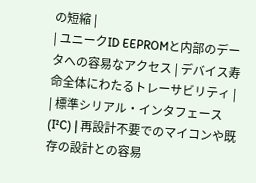の短縮 |
| ユニークID EEPROMと内部のデータへの容易なアクセス | デバイス寿命全体にわたるトレーサビリティ |
| 標準シリアル・インタフェース(I²C) | 再設計不要でのマイコンや既存の設計との容易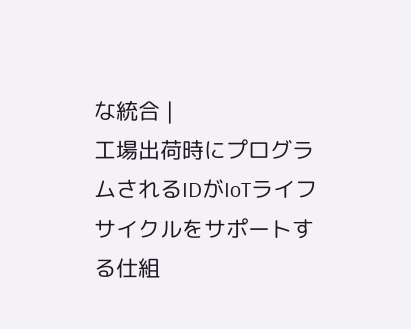な統合 |
工場出荷時にプログラムされるIDがIoTライフサイクルをサポートする仕組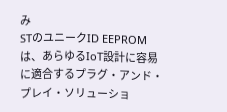み
STのユニークID EEPROMは、あらゆるIoT設計に容易に適合するプラグ・アンド・プレイ・ソリューショ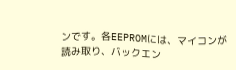ンです。各EEPROMには、マイコンが読み取り、バックエン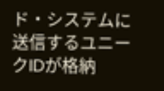ド・システムに送信するユニークIDが格納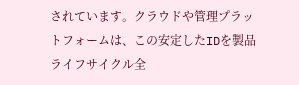されています。クラウドや管理プラットフォームは、この安定したIDを製品ライフサイクル全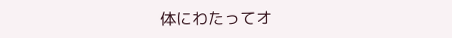体にわたってオ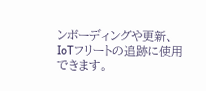ンボーディングや更新、IoTフリートの追跡に使用できます。